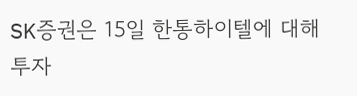SK증권은 15일 한통하이텔에 대해 투자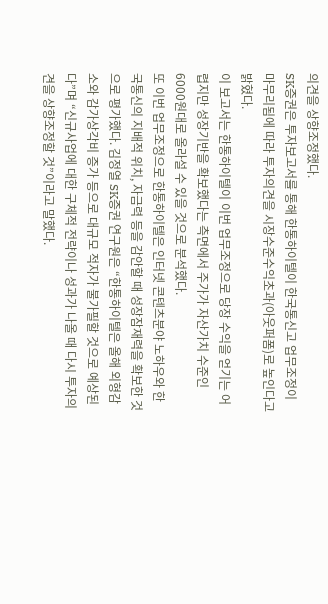의견을 상향조정했다.
SK증권은 투자보고서를 통해 한통하이텔이 한국통신고 업무조정이 마무리됨에 따라 투자의견을 시장수준수익초과(아웃퍼폼)로 높인다고 밝혔다.
이 보고서는 한통하이텔이 이번 업무조정으로 당장 수익을 얻기는 어렵지만 성장기반을 확보했다는 측면에서 주가가 자산가치 수준인 6000원대로 올라설 수 있을 것으로 분석했다.
또 이번 업무조정으로 한통하이텔은 인터넷 콘텐츠분야 노하우와 한국통신의 지배적 위치, 자금력 등을 감안할 때 성장잠재력을 확보한 것으로 평가했다. 김정열 SK증권 연구원은 “한통하이텔은 올해 외형감소와 감가상각비 증가 등으로 대규모 적자가 불가필할 것으로 예상된다”며 “신규사업에 대한 구체적 전략이나 성과가 나올 때 다시 투자의견을 상향조정할 것”이라고 말했다.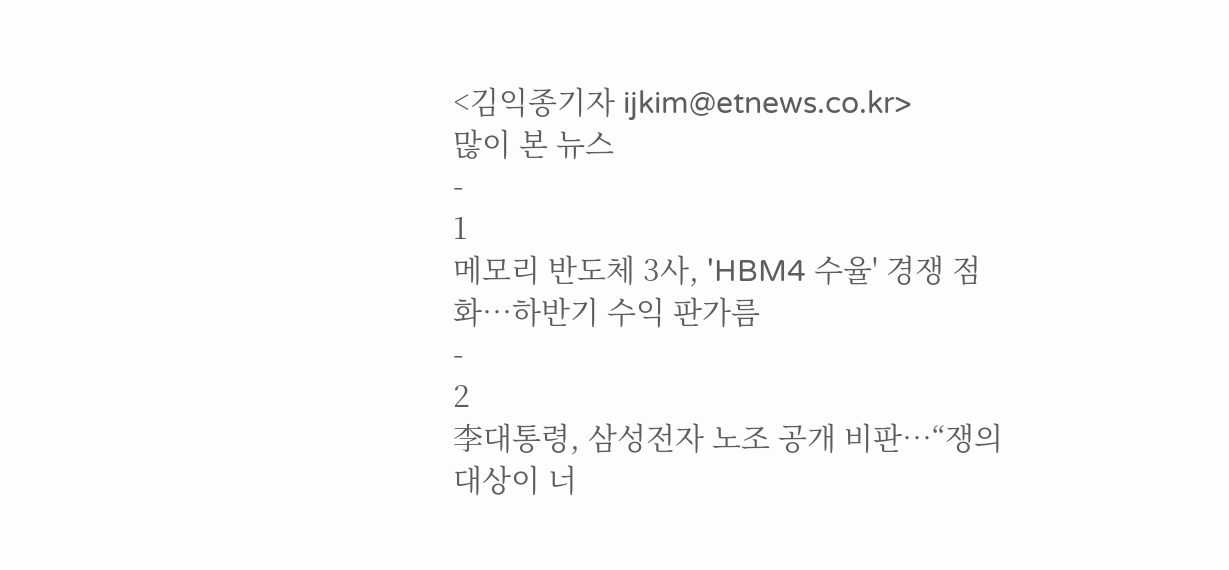<김익종기자 ijkim@etnews.co.kr>
많이 본 뉴스
-
1
메모리 반도체 3사, 'HBM4 수율' 경쟁 점화…하반기 수익 판가름
-
2
李대통령, 삼성전자 노조 공개 비판…“쟁의 대상이 너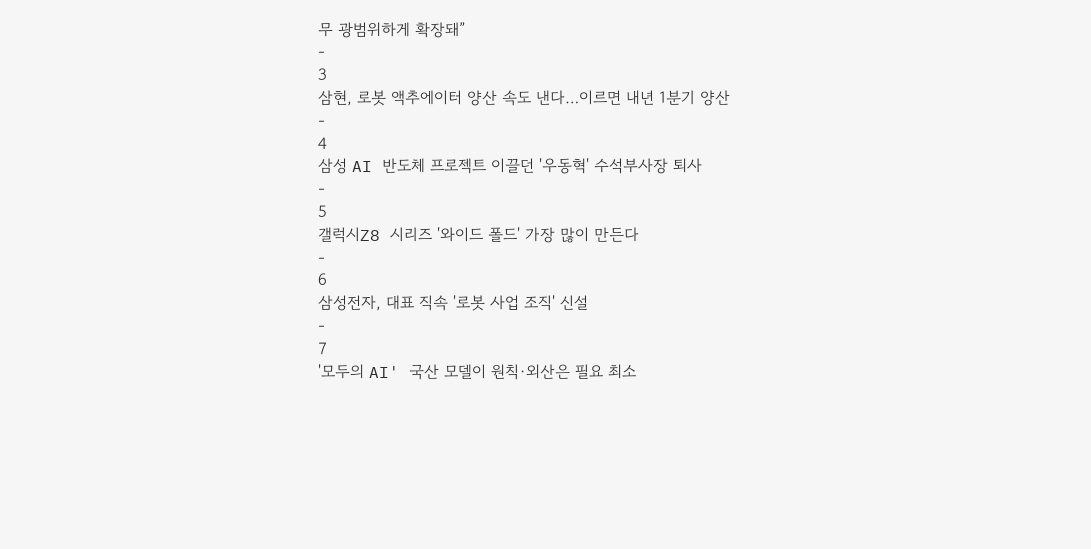무 광범위하게 확장돼”
-
3
삼현, 로봇 액추에이터 양산 속도 낸다…이르면 내년 1분기 양산
-
4
삼성 AI 반도체 프로젝트 이끌던 '우동혁' 수석부사장 퇴사
-
5
갤럭시Z8 시리즈 '와이드 폴드' 가장 많이 만든다
-
6
삼성전자, 대표 직속 '로봇 사업 조직' 신설
-
7
'모두의 AI' 국산 모델이 원칙·외산은 필요 최소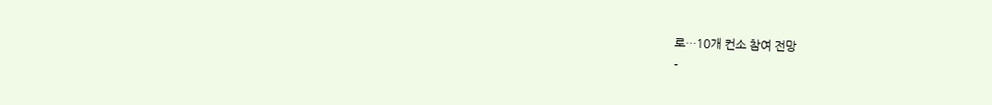로…10개 컨소 참여 전망
-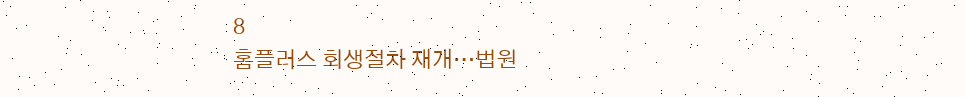8
홈플러스 회생절차 재개…법원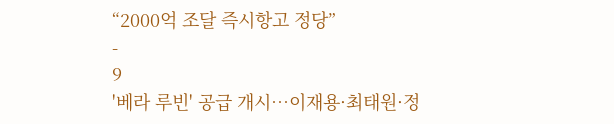“2000억 조달 즉시항고 정당”
-
9
'베라 루빈' 공급 개시…이재용·최태원·정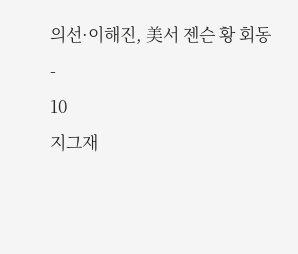의선·이해진, 美서 젠슨 황 회동
-
10
지그재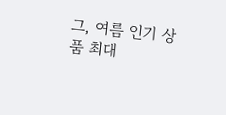그, 여름 인기 상품 최대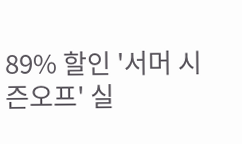89% 할인 '서머 시즌오프' 실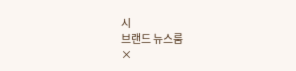시
브랜드 뉴스룸
×